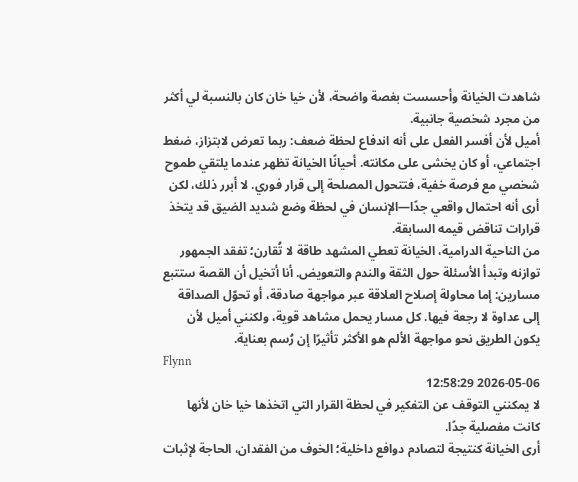شاهدت الخيانة وأحسست بغصة واضحة، لأن خيا خان كان بالنسبة لي أكثر من مجرد شخصية جانبية.
أميل لأن أفسر الفعل على أنه اندفاع لحظة ضعف: ربما تعرض لابتزاز، ضغط اجتماعي، أو كان يخشى على مكانته. أحيانًا الخيانة تظهر عندما يلتقي طموح شخصي مع فرصة خفية، فتتحول المصلحة إلى قرار فوري. لا أبرر ذلك، لكن أرى أنه احتمال واقعي جدًا—الإنسان في لحظة وضع شديد الضيق قد يتخذ قرارات تناقض قيمه السابقة.
من الناحية الدرامية، الخيانة تعطي المشهد طاقة لا تُقارن؛ تفقد الجمهور توازنه وتبدأ الأسئلة حول الثقة والندم والتعويض. أنا أتخيل أن القصة ستتبع مسارين: إما محاولة إصلاح العلاقة عبر مواجهة صادقة، أو تحوّل الصداقة إلى عداوة لا رجعة فيها. كل مسار يحمل مشاهد قوية، ولكنني أميل لأن يكون الطريق نحو مواجهة الألم هو الأكثر تأثيرًا إن رُسم بعناية.
Flynn
2026-05-06 12:58:29
لا يمكنني التوقف عن التفكير في لحظة القرار التي اتخذها خيا خان لأنها كانت مفصلية جدًا.
أرى الخيانة كنتيجة لتصادم دوافع داخلية؛ الخوف من الفقدان، الحاجة لإثبات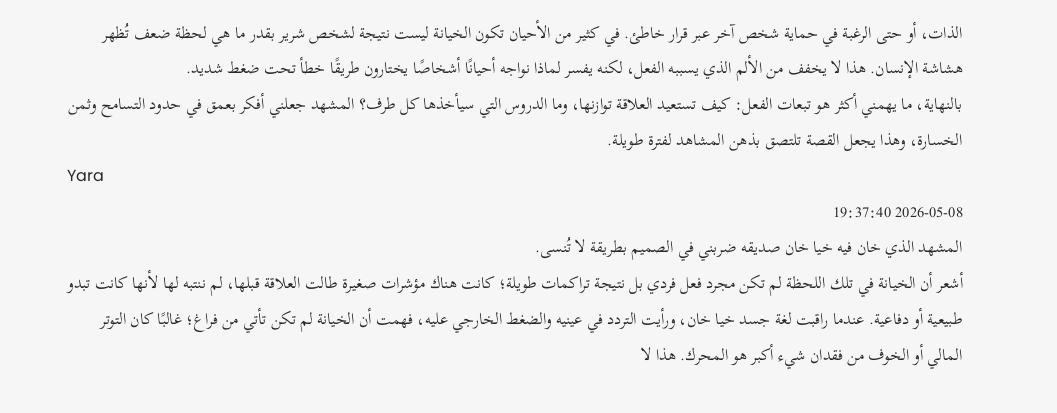الذات، أو حتى الرغبة في حماية شخص آخر عبر قرار خاطئ. في كثير من الأحيان تكون الخيانة ليست نتيجة لشخص شرير بقدر ما هي لحظة ضعف تُظهر هشاشة الإنسان. هذا لا يخفف من الألم الذي يسببه الفعل، لكنه يفسر لماذا نواجه أحيانًا أشخاصًا يختارون طريقًا خطأ تحت ضغط شديد.
بالنهاية، ما يهمني أكثر هو تبعات الفعل: كيف تستعيد العلاقة توازنها، وما الدروس التي سيأخذها كل طرف؟ المشهد جعلني أفكر بعمق في حدود التسامح وثمن الخسارة، وهذا يجعل القصة تلتصق بذهن المشاهد لفترة طويلة.
Yara
2026-05-08 19:37:40
المشهد الذي خان فيه خيا خان صديقه ضربني في الصميم بطريقة لا تُنسى.
أشعر أن الخيانة في تلك اللحظة لم تكن مجرد فعل فردي بل نتيجة تراكمات طويلة؛ كانت هناك مؤشرات صغيرة طالت العلاقة قبلها، لم ننتبه لها لأنها كانت تبدو طبيعية أو دفاعية. عندما راقبت لغة جسد خيا خان، ورأيت التردد في عينيه والضغط الخارجي عليه، فهمت أن الخيانة لم تكن تأتي من فراغ؛ غالبًا كان التوتر المالي أو الخوف من فقدان شيء أكبر هو المحرك. هذا لا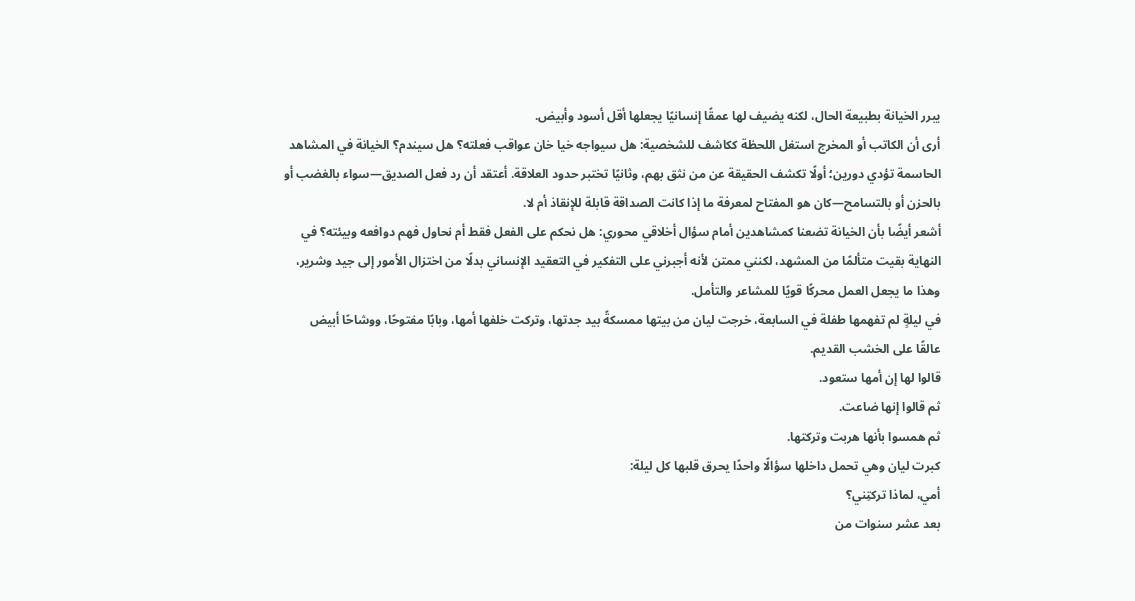يبرر الخيانة بطبيعة الحال، لكنه يضيف لها عمقًا إنسانيًا يجعلها أقل أسود وأبيض.
أرى أن الكاتب أو المخرج استغل اللحظة ككاشف للشخصية: هل سيواجه خيا خان عواقب فعلته؟ هل سيندم؟ الخيانة في المشاهد الحاسمة تؤدي دورين؛ أولًا تكشف الحقيقة عن من نثق بهم، وثانيًا تختبر حدود العلاقة. أعتقد أن رد فعل الصديق—سواء بالغضب أو بالحزن أو بالتسامح—كان هو المفتاح لمعرفة ما إذا كانت الصداقة قابلة للإنقاذ أم لا.
أشعر أيضًا بأن الخيانة تضعنا كمشاهدين أمام سؤال أخلاقي محوري: هل نحكم على الفعل فقط أم نحاول فهم دوافعه وبيئته؟ في النهاية بقيت متألمًا من المشهد، لكنني ممتن لأنه أجبرني على التفكير في التعقيد الإنساني بدلًا من اختزال الأمور إلى جيد وشرير، وهذا ما يجعل العمل محركًا قويًا للمشاعر والتأمل.
في ليلةٍ لم تفهمها طفلة في السابعة، خرجت ليان من بيتها ممسكةً بيد جدتها، وتركت خلفها أمها، وبابًا مفتوحًا، ووشاحًا أبيض عالقًا على الخشب القديم.
قالوا لها إن أمها ستعود.
ثم قالوا إنها ضاعت.
ثم همسوا بأنها هربت وتركتها.
كبرت ليان وهي تحمل داخلها سؤالًا واحدًا يحرق قلبها كل ليلة:
أمي، لماذا تركتِني؟
بعد عشر سنوات من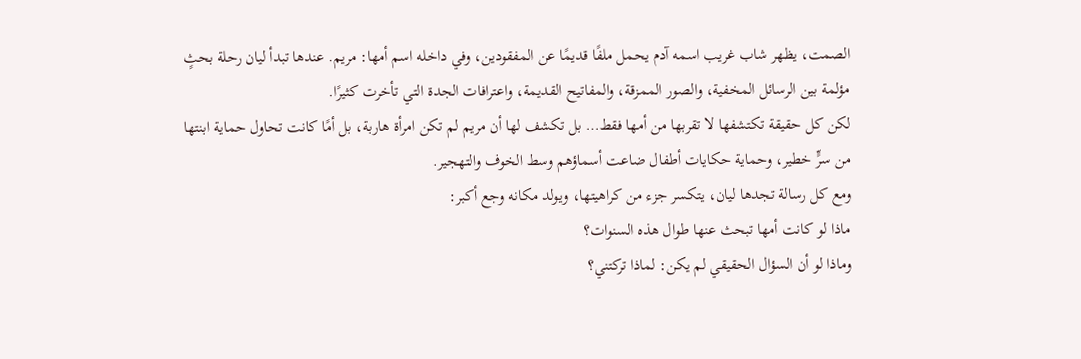الصمت، يظهر شاب غريب اسمه آدم يحمل ملفًا قديمًا عن المفقودين، وفي داخله اسم أمها: مريم. عندها تبدأ ليان رحلة بحثٍ مؤلمة بين الرسائل المخفية، والصور الممزقة، والمفاتيح القديمة، واعترافات الجدة التي تأخرت كثيرًا.
لكن كل حقيقة تكتشفها لا تقربها من أمها فقط… بل تكشف لها أن مريم لم تكن امرأة هاربة، بل أمًا كانت تحاول حماية ابنتها من سرٍّ خطير، وحماية حكايات أطفال ضاعت أسماؤهم وسط الخوف والتهجير.
ومع كل رسالة تجدها ليان، يتكسر جزء من كراهيتها، ويولد مكانه وجع أكبر:
ماذا لو كانت أمها تبحث عنها طوال هذه السنوات؟
وماذا لو أن السؤال الحقيقي لم يكن: لماذا تركتني؟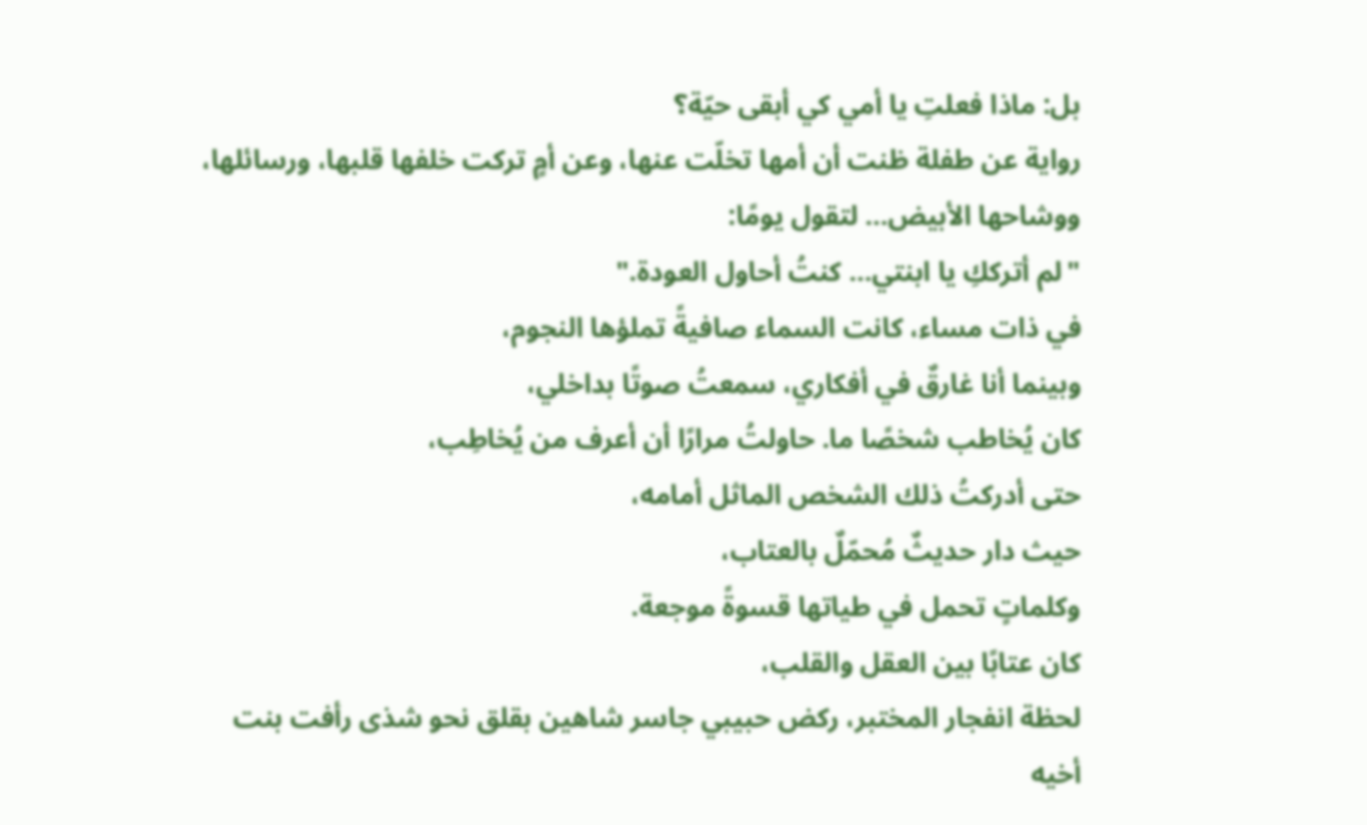بل: ماذا فعلتِ يا أمي كي أبقى حيّة؟
رواية عن طفلة ظنت أن أمها تخلّت عنها، وعن أمٍ تركت خلفها قلبها، ورسائلها، ووشاحها الأبيض… لتقول يومًا:
"لم أترككِ يا ابنتي… كنتُ أحاول العودة."
في ذات مساء، كانت السماء صافيةً تملؤها النجوم،
وبينما أنا غارقٌ في أفكاري، سمعتُ صوتًا بداخلي،
كان يُخاطب شخصًا ما. حاولتُ مرارًا أن أعرف من يُخاطِب،
حتى أدركتُ ذلك الشخص الماثل أمامه،
حيث دار حديثٌ مُحمّلٌ بالعتاب،
وكلماتٍ تحمل في طياتها قسوةً موجعة.
كان عتابًا بين العقل والقلب،
لحظة انفجار المختبر، ركض حبيبي جاسر شاهين بقلق نحو شذى رأفت بنت أخيه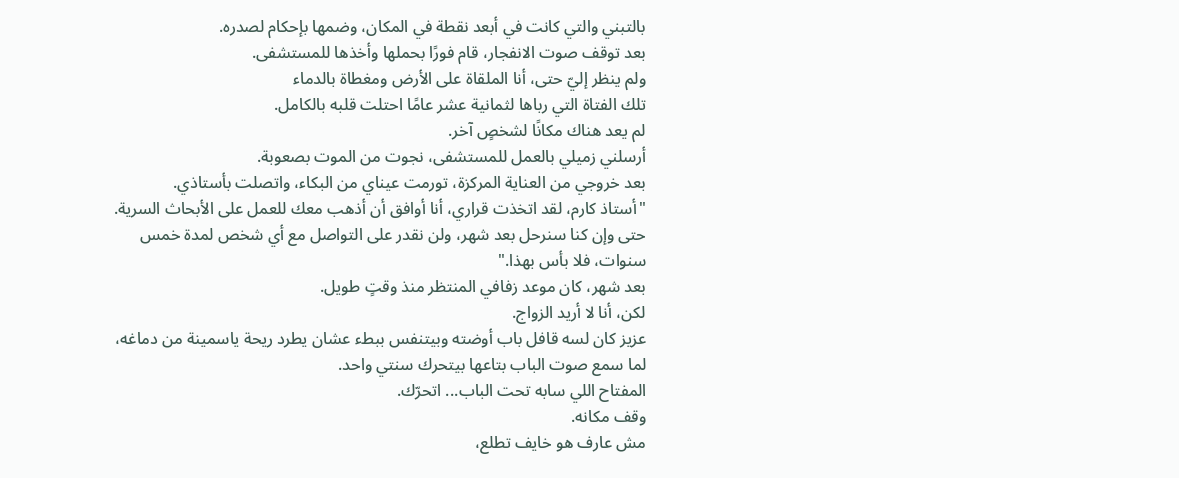بالتبني والتي كانت في أبعد نقطة في المكان، وضمها بإحكام لصدره.
بعد توقف صوت الانفجار، قام فورًا بحملها وأخذها للمستشفى.
ولم ينظر إليّ حتى، أنا الملقاة على الأرض ومغطاة بالدماء
تلك الفتاة التي رباها لثمانية عشر عامًا احتلت قلبه بالكامل.
لم يعد هناك مكانًا لشخصٍ آخر.
أرسلني زميلي بالعمل للمستشفى، نجوت من الموت بصعوبة.
بعد خروجي من العناية المركزة، تورمت عيناي من البكاء، واتصلت بأستاذي.
"أستاذ كارم، لقد اتخذت قراري، أنا أوافق أن أذهب معك للعمل على الأبحاث السرية. حتى وإن كنا سنرحل بعد شهر، ولن نقدر على التواصل مع أي شخص لمدة خمس سنوات، فلا بأس بهذا."
بعد شهر، كان موعد زفافي المنتظر منذ وقتٍ طويل.
لكن، أنا لا أريد الزواج.
عزيز كان لسه قافل باب أوضته وبيتنفس ببطء عشان يطرد ريحة ياسمينة من دماغه،
لما سمع صوت الباب بتاعها بيتحرك سنتي واحد.
المفتاح اللي سابه تحت الباب... اتحرّك.
وقف مكانه.
مش عارف هو خايف تطلع،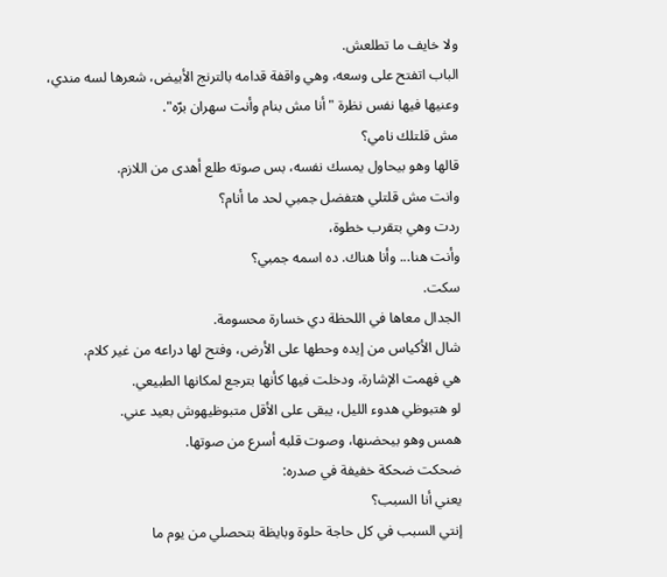ولا خايف ما تطلعش.
الباب اتفتح على وسعه، وهي واقفة قدامه بالترنج الأبيض، شعرها لسه مندي،
وعنيها فيها نفس نظرة "أنا مش بنام وأنت سهران برّه".
مش قلتلك نامي؟
قالها وهو بيحاول يمسك نفسه، بس صوته طلع أهدى من اللازم.
وانت مش قلتلي هتفضل جمبي لحد ما أنام؟
ردت وهي بتقرب خطوة،
وأنت هنا... وأنا هناك. ده اسمه جمبي؟
سكت.
الجدال معاها في اللحظة دي خسارة محسومة.
شال الأكياس من إيده وحطها على الأرض، وفتح لها دراعه من غير كلام.
هي فهمت الإشارة، ودخلت فيها كأنها بترجع لمكانها الطبيعي.
لو هتبوظي هدوء الليل، يبقى على الأقل متبوظيهوش بعيد عني.
همس وهو بيحضنها، وصوت قلبه أسرع من صوتها.
ضحكت ضحكة خفيفة في صدره:
يعني أنا السبب؟
إنتي السبب في كل حاجة حلوة وبايظة بتحصلي من يوم ما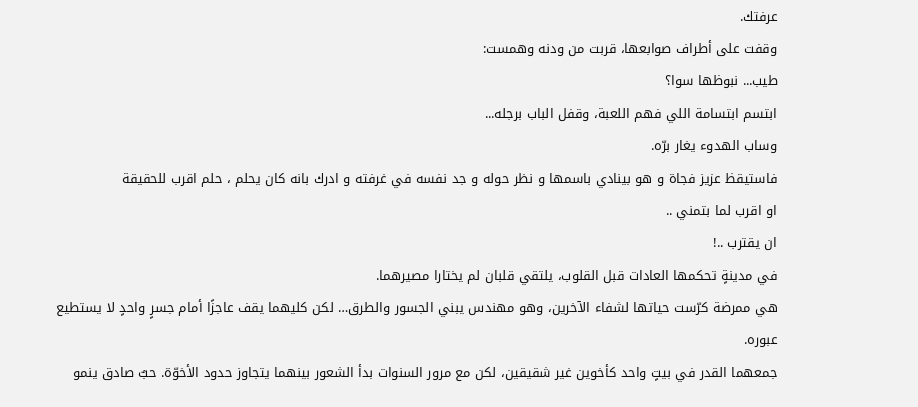عرفتك.
وقفت على أطراف صوابعها، قربت من ودنه وهمست:
طيب... نبوظها سوا؟
ابتسم ابتسامة اللي فهم اللعبة، وقفل الباب برجله...
وساب الهدوء يغار برّه.
فاستيقظ عزيز فجاة و هو بينادي باسمها و نظر حوله و جد نفسه في غرفته و ادرك بانه كان يحلم ، حلم اقرب للحقيقة
او اقرب لما بتمني ..
ان يقترب ..!
في مدينةٍ تحكمها العادات قبل القلوب، يلتقي قلبان لم يختارا مصيرهما.
هي ممرضة كرّست حياتها لشفاء الآخرين، وهو مهندس يبني الجسور والطرق… لكن كليهما يقف عاجزًا أمام جسرٍ واحدٍ لا يستطيع عبوره.
جمعهما القدر في بيتٍ واحد كأخوين غير شقيقين، لكن مع مرور السنوات بدأ الشعور بينهما يتجاوز حدود الأخوّة. حبٌ صادق ينمو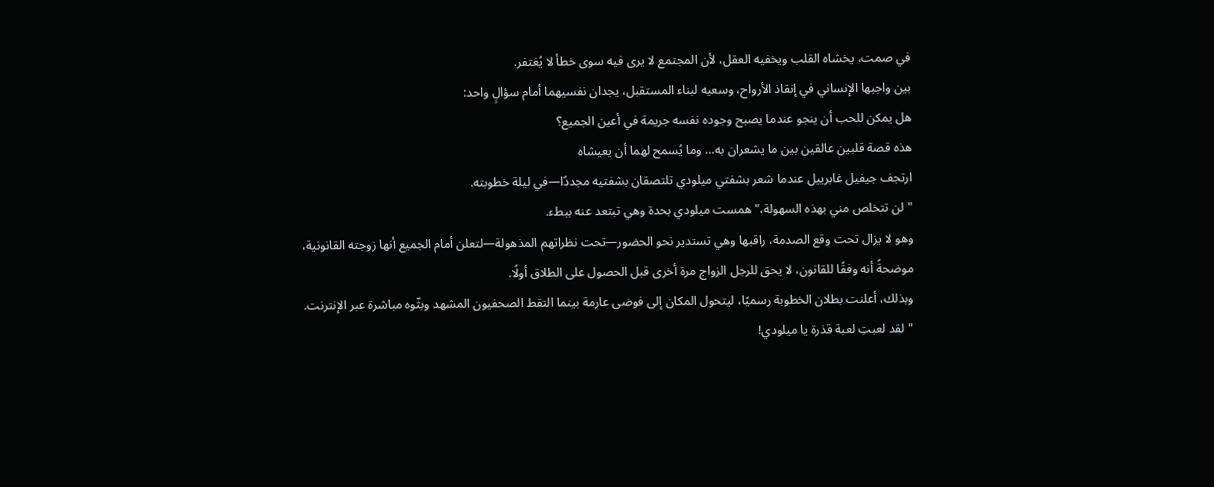في صمت، يخشاه القلب ويخفيه العقل، لأن المجتمع لا يرى فيه سوى خطأ لا يُغتفر.
بين واجبها الإنساني في إنقاذ الأرواح، وسعيه لبناء المستقبل، يجدان نفسيهما أمام سؤالٍ واحد:
هل يمكن للحب أن ينجو عندما يصبح وجوده نفسه جريمة في أعين الجميع؟
هذه قصة قلبين عالقين بين ما يشعران به… وما يُسمح لهما أن يعيشاه
ارتجف جيفيل غابرييل عندما شعر بشفتي ميلودي تلتصقان بشفتيه مجددًا—في ليلة خطوبته.
"لن تتخلص مني بهذه السهولة،" همست ميلودي بحدة وهي تبتعد عنه ببطء.
وهو لا يزال تحت وقع الصدمة، راقبها وهي تستدير نحو الحضور—تحت نظراتهم المذهولة—لتعلن أمام الجميع أنها زوجته القانونية، موضحةً أنه وفقًا للقانون، لا يحق للرجل الزواج مرة أخرى قبل الحصول على الطلاق أولًا.
وبذلك، أعلنت بطلان الخطوبة رسميًا، ليتحول المكان إلى فوضى عارمة بينما التقط الصحفيون المشهد وبثّوه مباشرة عبر الإنترنت.
"لقد لعبتِ لعبة قذرة يا ميلودي!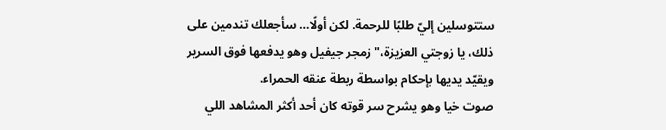ستتوسلين إليّ طلبًا للرحمة. لكن أولًا… سأجعلك تندمين على ذلك، يا زوجتي العزيزة،" زمجر جيفيل وهو يدفعها فوق السرير ويقيّد يديها بإحكام بواسطة ربطة عنقه الحمراء.
صوت خيا وهو يشرح سر قوته كان أحد أكثر المشاهد اللي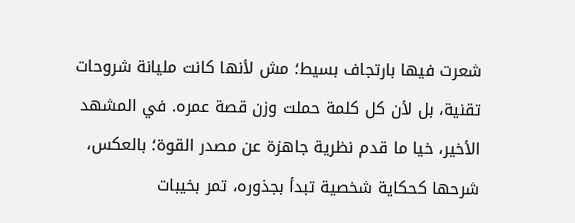شعرت فيها بارتجاف بسيط؛ مش لأنها كانت مليانة شروحات تقنية، بل لأن كل كلمة حملت وزن قصة عمره. في المشهد الأخير، خيا ما قدم نظرية جاهزة عن مصدر القوة؛ بالعكس، شرحها كحكاية شخصية تبدأ بجذوره، تمر بخيبات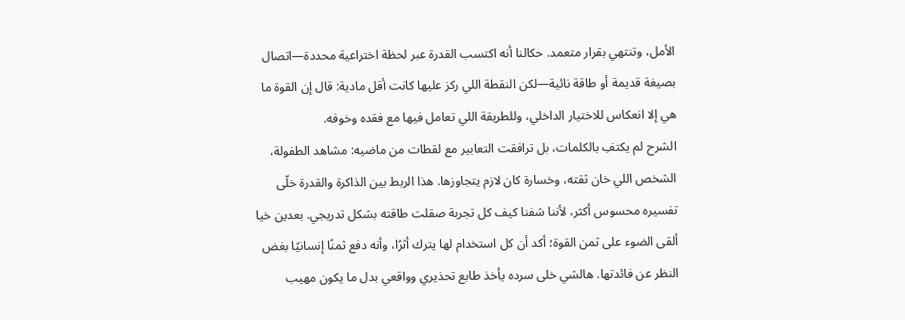الأمل، وتنتهي بقرار متعمد. حكالنا أنه اكتسب القدرة عبر لحظة اختراعية محددة—اتصال بصيغة قديمة أو طاقة نائية—لكن النقطة اللي ركز عليها كانت أقل مادية: قال إن القوة ما هي إلا انعكاس للاختيار الداخلي، وللطريقة اللي تعامل فيها مع فقده وخوفه.
الشرح لم يكتفِ بالكلمات، بل ترافقت التعابير مع لقطات من ماضيه: مشاهد الطفولة، الشخص اللي خان ثقته، وخسارة كان لازم يتجاوزها. هذا الربط بين الذاكرة والقدرة خلّى تفسيره محسوس أكثر، لأننا شفنا كيف كل تجربة صقلت طاقته بشكل تدريجي. بعدين خيا ألقى الضوء على ثمن القوة؛ أكد أن كل استخدام لها يترك أثرًا، وأنه دفع ثمنًا إنسانيًا بغض النظر عن فائدتها. هالشي خلى سرده يأخذ طابع تحذيري وواقعي بدل ما يكون مهيب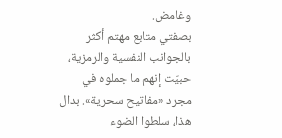وغامض.
بصفتي متابع مهتم أكثر بالجوانب النفسية والرمزية، حبيّت إنهم ما جملوه في مجرد «مفاتيح سحرية». بدال هذا، سلطوا الضوء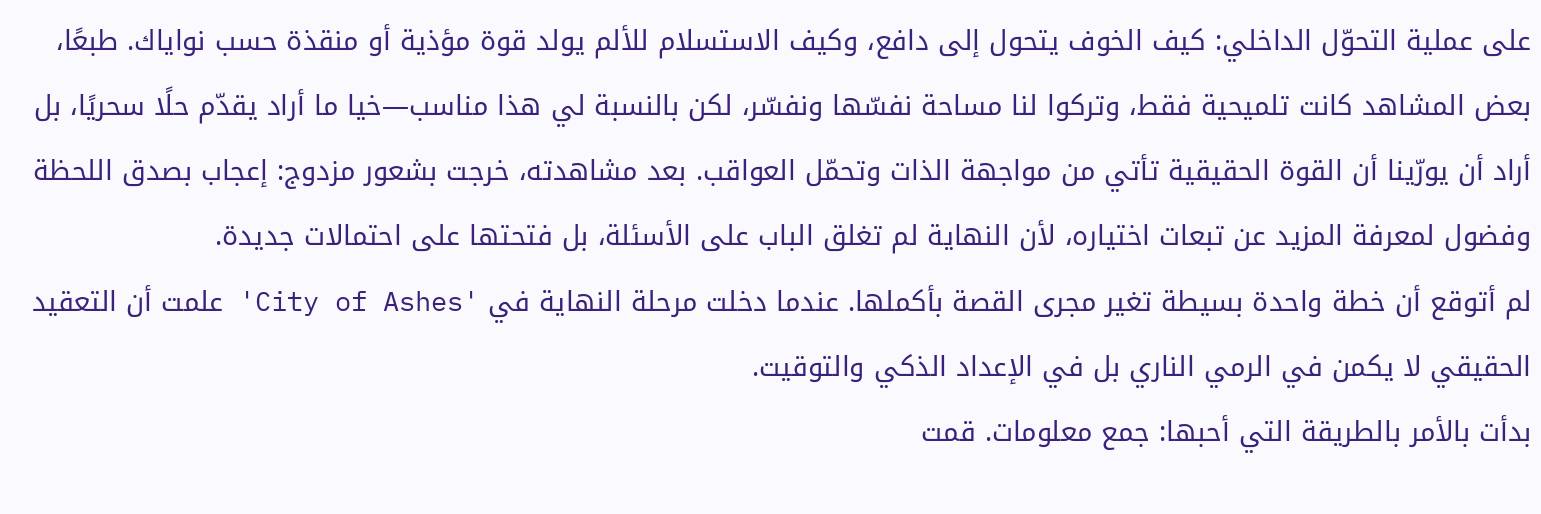على عملية التحوّل الداخلي: كيف الخوف يتحول إلى دافع، وكيف الاستسلام للألم يولد قوة مؤذية أو منقذة حسب نواياك. طبعًا، بعض المشاهد كانت تلميحية فقط، وتركوا لنا مساحة نفسّها ونفسّر، لكن بالنسبة لي هذا مناسب—خيا ما أراد يقدّم حلًا سحريًا، بل أراد أن يورّينا أن القوة الحقيقية تأتي من مواجهة الذات وتحمّل العواقب. بعد مشاهدته، خرجت بشعور مزدوج: إعجاب بصدق اللحظة وفضول لمعرفة المزيد عن تبعات اختياره، لأن النهاية لم تغلق الباب على الأسئلة، بل فتحتها على احتمالات جديدة.
لم أتوقع أن خطة واحدة بسيطة تغير مجرى القصة بأكملها. عندما دخلت مرحلة النهاية في 'City of Ashes' علمت أن التعقيد الحقيقي لا يكمن في الرمي الناري بل في الإعداد الذكي والتوقيت.
بدأت بالأمر بالطريقة التي أحبها: جمع معلومات. قمت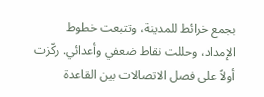بجمع خرائط للمدينة، وتتبعت خطوط الإمداد، وحللت نقاط ضعفي وأعدائي. ركّزت أولاً على فصل الاتصالات بين القاعدة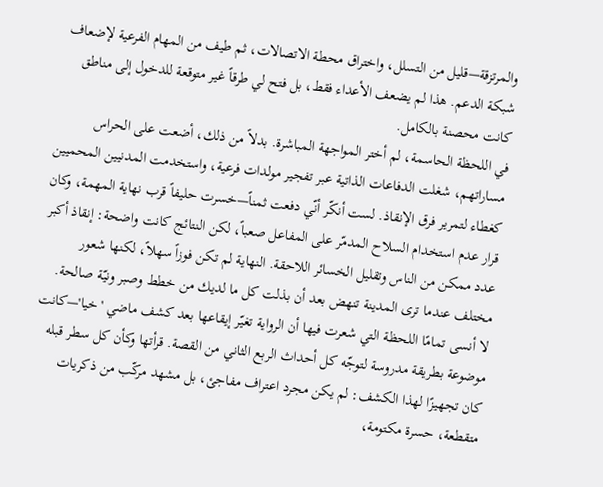والمرتزقة—قليل من التسلل، واختراق محطة الاتصالات، ثم طيف من المهام الفرعية لإضعاف شبكة الدعم. هذا لم يضعف الأعداء فقط، بل فتح لي طرقاً غير متوقعة للدخول إلى مناطق كانت محصنة بالكامل.
في اللحظة الحاسمة، لم أختر المواجهة المباشرة. بدلاً من ذلك، أضعت على الحراس مساراتهم، شغلت الدفاعات الذاتية عبر تفجير مولدات فرعية، واستخدمت المدنيين المحميين كغطاء لتمرير فرق الإنقاذ. لست أنكّر أنّي دفعت ثمناً—خسرت حليفاً قرب نهاية المهمة، وكان قرار عدم استخدام السلاح المدمّر على المفاعل صعباً، لكن النتائج كانت واضحة: إنقاذ أكبر عدد ممكن من الناس وتقليل الخسائر اللاحقة. النهاية لم تكن فوزاً سهلاً، لكنها شعور مختلف عندما ترى المدينة تنهض بعد أن بذلت كل ما لديك من خطط وصبر ونيّة صالحة.
لا أنسى تمامًا اللحظة التي شعرت فيها أن الرواية تغيّر إيقاعها بعد كشف ماضي 'خيا'—كانت موضوعة بطريقة مدروسة لتوجّه كل أحداث الربع الثاني من القصة. قرأتها وكأن كل سطر قبله كان تجهيزًا لهذا الكشف: لم يكن مجرد اعتراف مفاجئ، بل مشهد مركّب من ذكريات متقطعة، حسرة مكتومة،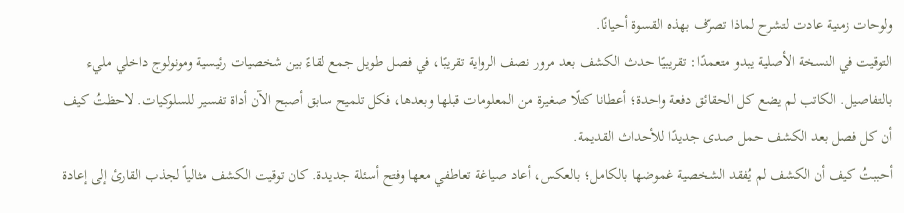ولوحات زمنية عادت لتشرح لماذا تصرّف بهذه القسوة أحيانًا.
التوقيت في النسخة الأصلية يبدو متعمدًا: تقريبيًا حدث الكشف بعد مرور نصف الرواية تقريبًا، في فصل طويل جمع لقاءً بين شخصيات رئيسية ومونولوج داخلي مليء بالتفاصيل. الكاتب لم يضع كل الحقائق دفعة واحدة؛ أعطانا كتلًا صغيرة من المعلومات قبلها وبعدها، فكل تلميح سابق أصبح الآن أداة تفسير للسلوكيات. لاحظتُ كيف أن كل فصل بعد الكشف حمل صدى جديدًا للأحداث القديمة.
أحببتُ كيف أن الكشف لم يُفقد الشخصية غموضها بالكامل؛ بالعكس، أعاد صياغة تعاطفي معها وفتح أسئلة جديدة. كان توقيت الكشف مثالياً لجذب القارئ إلى إعادة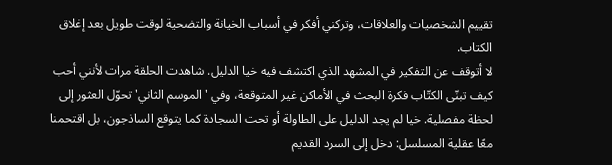تقييم الشخصيات والعلاقات، وتركني أفكر في أسباب الخيانة والتضحية لوقت طويل بعد إغلاق الكتاب.
لا أتوقف عن التفكير في المشهد الذي اكتشف فيه خيا الدليل. شاهدت الحلقة مرات لأنني أحب كيف تبنّى الكتّاب فكرة البحث في الأماكن غير المتوقعة، وفي 'الموسم الثاني' تحوّل العثور إلى لحظة مفصلية. خيا لم يجد الدليل على الطاولة أو تحت السجادة كما يتوقع الساذجون، بل اقتحمنا معًا عقلية المسلسل: دخل إلى السرد القديم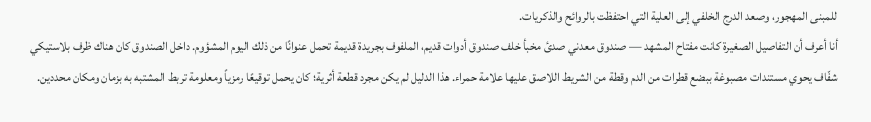للمبنى المهجور، وصعد الدرج الخلفي إلى العلية التي احتفظت بالروائح والذكريات.
أنا أعرف أن التفاصيل الصغيرة كانت مفتاح المشهد — صندوق معدني صدئ مخبأ خلف صندوق أدوات قديم، الملفوف بجريدة قديمة تحمل عنوانًا من ذلك اليوم المشؤوم. داخل الصندوق كان هناك ظرف بلاستيكي شفّاف يحوي مستندات مصبوغة ببضع قطرات من الدم وقطة من الشريط اللاصق عليها علامة حمراء. هذا الدليل لم يكن مجرد قطعة أثرية؛ كان يحمل توقيعًا رمزياً ومعلومة تربط المشتبه به بزمان ومكان محددين.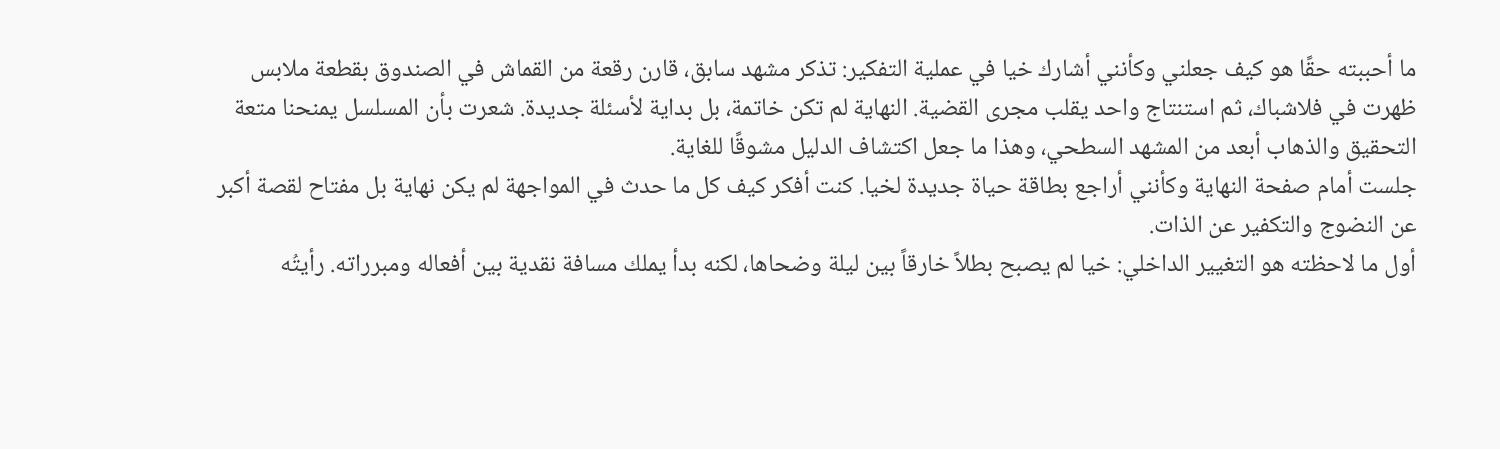ما أحببته حقًا هو كيف جعلني وكأنني أشارك خيا في عملية التفكير: تذكر مشهد سابق، قارن رقعة من القماش في الصندوق بقطعة ملابس ظهرت في فلاشباك، ثم استنتاج واحد يقلب مجرى القضية. النهاية لم تكن خاتمة، بل بداية لأسئلة جديدة. شعرت بأن المسلسل يمنحنا متعة التحقيق والذهاب أبعد من المشهد السطحي، وهذا ما جعل اكتشاف الدليل مشوقًا للغاية.
جلست أمام صفحة النهاية وكأنني أراجع بطاقة حياة جديدة لخيا. كنت أفكر كيف كل ما حدث في المواجهة لم يكن نهاية بل مفتاح لقصة أكبر عن النضوج والتكفير عن الذات.
أول ما لاحظته هو التغيير الداخلي: خيا لم يصبح بطلاً خارقاً بين ليلة وضحاها، لكنه بدأ يملك مسافة نقدية بين أفعاله ومبرراته. رأيتُه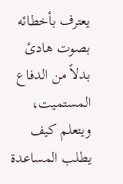يعترف بأخطائه بصوت هادئ بدلاً من الدفاع المستميت، ويتعلم كيف يطلب المساعدة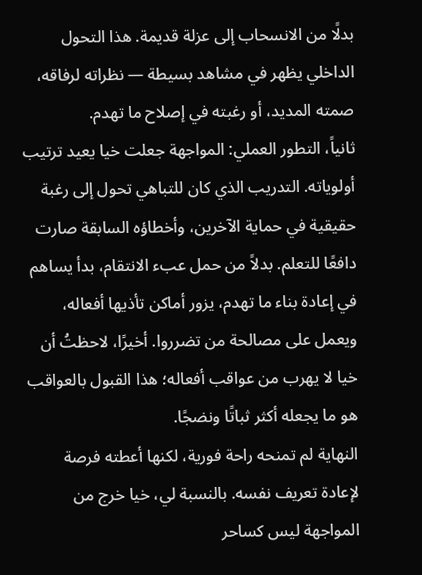بدلًا من الانسحاب إلى عزلة قديمة. هذا التحول الداخلي يظهر في مشاهد بسيطة — نظراته لرفاقه، صمته المديد، أو رغبته في إصلاح ما تهدم.
ثانياً، التطور العملي: المواجهة جعلت خيا يعيد ترتيب أولوياته. التدريب الذي كان للتباهي تحول إلى رغبة حقيقية في حماية الآخرين، وأخطاؤه السابقة صارت دافعًا للتعلم. بدلاً من حمل عبء الانتقام، بدأ يساهم في إعادة بناء ما تهدم، يزور أماكن تأذيها أفعاله، ويعمل على مصالحة من تضرروا. أخيرًا، لاحظتُ أن خيا لا يهرب من عواقب أفعاله؛ هذا القبول بالعواقب هو ما يجعله أكثر ثباتًا ونضجًا.
النهاية لم تمنحه راحة فورية، لكنها أعطته فرصة لإعادة تعريف نفسه. بالنسبة لي، خيا خرج من المواجهة ليس كساحر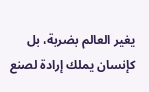يغير العالم بضربة، بل كإنسان يملك إرادة لصنع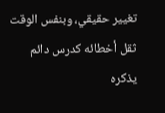تغيير حقيقي، وبنفس الوقت ثقل أخطائه كدرس دائم يذكره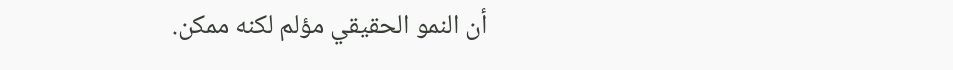أن النمو الحقيقي مؤلم لكنه ممكن.